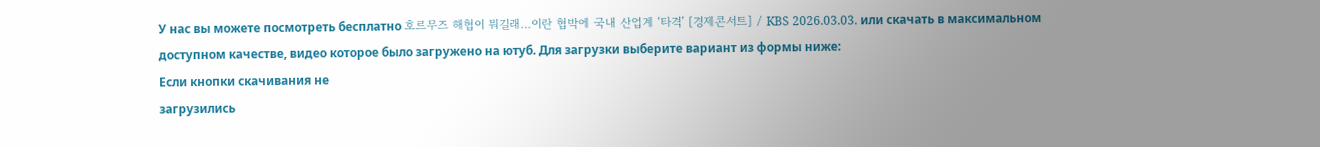У нас вы можете посмотреть бесплатно 호르무즈 해협이 뭐길래…이란 협박에 국내 산업계 ‘타격’ [경제콘서트] / KBS 2026.03.03. или скачать в максимальном доступном качестве, видео которое было загружено на ютуб. Для загрузки выберите вариант из формы ниже:
Если кнопки скачивания не
загрузились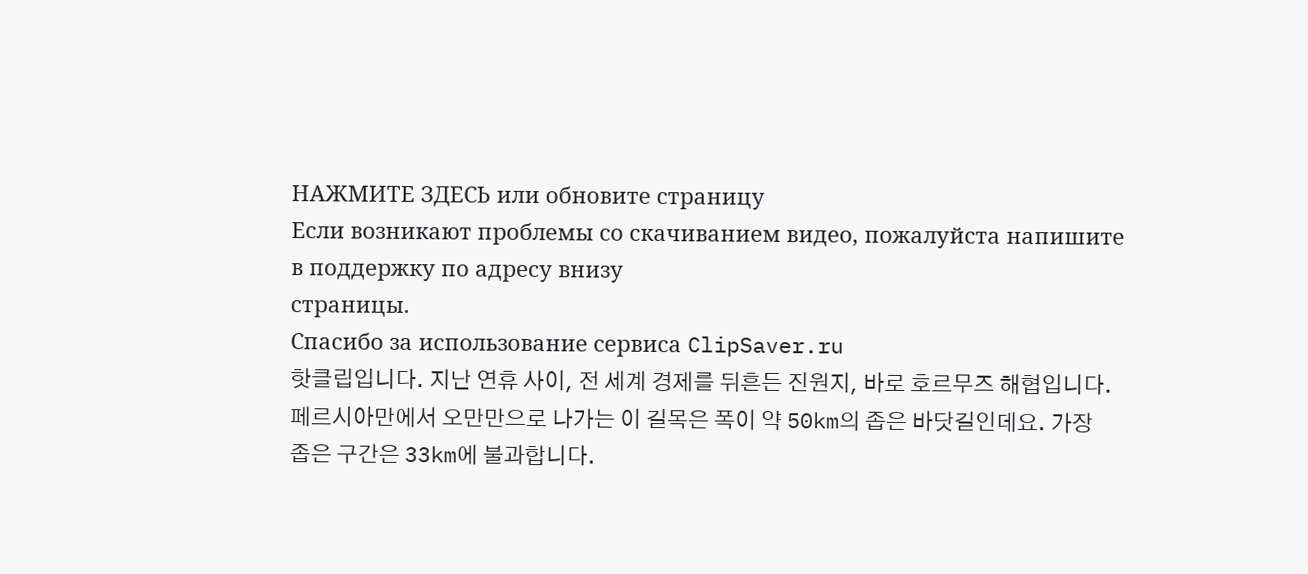НАЖМИТЕ ЗДЕСЬ или обновите страницу
Если возникают проблемы со скачиванием видео, пожалуйста напишите в поддержку по адресу внизу
страницы.
Спасибо за использование сервиса ClipSaver.ru
핫클립입니다. 지난 연휴 사이, 전 세계 경제를 뒤흔든 진원지, 바로 호르무즈 해협입니다. 페르시아만에서 오만만으로 나가는 이 길목은 폭이 약 50km의 좁은 바닷길인데요. 가장 좁은 구간은 33km에 불과합니다.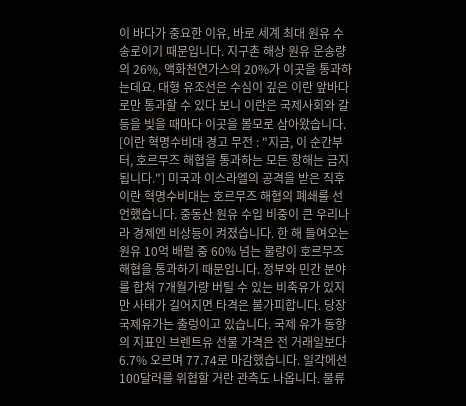이 바다가 중요한 이유, 바로 세계 최대 원유 수송로이기 때문입니다. 지구촌 해상 원유 운송량의 26%, 액화천연가스의 20%가 이곳을 통과하는데요. 대형 유조선은 수심이 깊은 이란 앞바다로만 통과할 수 있다 보니 이란은 국제사회와 갈등을 빚을 때마다 이곳을 볼모로 삼아왔습니다. [이란 혁명수비대 경고 무전 : "지금, 이 순간부터, 호르무즈 해협을 통과하는 모든 항해는 금지됩니다."] 미국과 이스라엘의 공격을 받은 직후 이란 혁명수비대는 호르무즈 해협의 폐쇄를 선언했습니다. 중동산 원유 수입 비중이 큰 우리나라 경제엔 비상등이 켜졌습니다. 한 해 들여오는 원유 10억 배럴 중 60% 넘는 물량이 호르무즈 해협을 통과하기 때문입니다. 정부와 민간 분야를 합쳐 7개월가량 버틸 수 있는 비축유가 있지만 사태가 길어지면 타격은 불가피합니다. 당장 국제유가는 출렁이고 있습니다. 국제 유가 동향의 지표인 브렌트유 선물 가격은 전 거래일보다 6.7% 오르며 77.74로 마감했습니다. 일각에선 100달러를 위협할 거란 관측도 나옵니다. 물류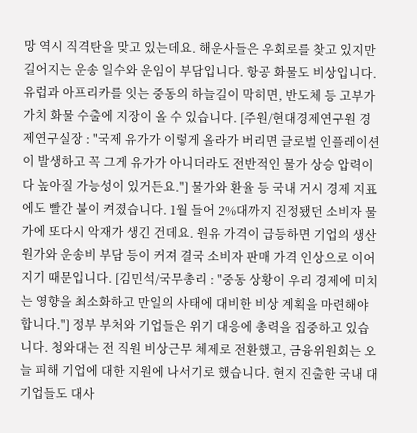망 역시 직격탄을 맞고 있는데요. 해운사들은 우회로를 찾고 있지만 길어지는 운송 일수와 운임이 부담입니다. 항공 화물도 비상입니다. 유럽과 아프리카를 잇는 중동의 하늘길이 막히면, 반도체 등 고부가가치 화물 수출에 지장이 올 수 있습니다. [주원/현대경제연구원 경제연구실장 : "국제 유가가 이렇게 올라가 버리면 글로벌 인플레이션이 발생하고 꼭 그게 유가가 아니더라도 전반적인 물가 상승 압력이 다 높아질 가능성이 있거든요."] 물가와 환율 등 국내 거시 경제 지표에도 빨간 불이 켜졌습니다. 1월 들어 2%대까지 진정됐던 소비자 물가에 또다시 악재가 생긴 건데요. 원유 가격이 급등하면 기업의 생산 원가와 운송비 부담 등이 커져 결국 소비자 판매 가격 인상으로 이어지기 때문입니다. [김민석/국무총리 : "중동 상황이 우리 경제에 미치는 영향을 최소화하고 만일의 사태에 대비한 비상 계획을 마련해야 합니다."] 정부 부처와 기업들은 위기 대응에 총력을 집중하고 있습니다. 청와대는 전 직원 비상근무 체제로 전환했고, 금융위원회는 오늘 피해 기업에 대한 지원에 나서기로 했습니다. 현지 진출한 국내 대기업들도 대사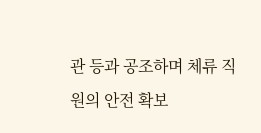관 등과 공조하며 체류 직원의 안전 확보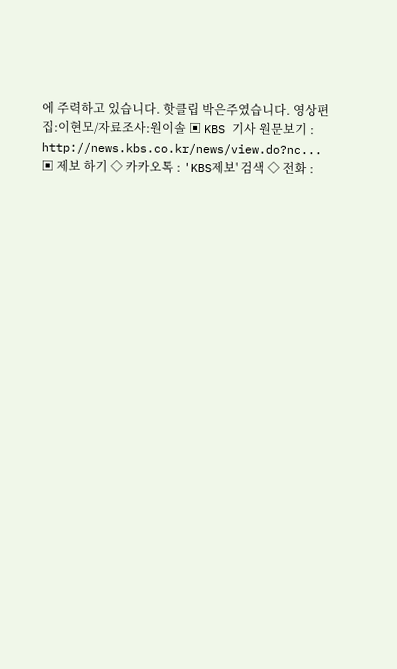에 주력하고 있습니다. 핫클립 박은주였습니다. 영상편집:이현모/자료조사:원이솔 ▣ KBS 기사 원문보기 : http://news.kbs.co.kr/news/view.do?nc... ▣ 제보 하기 ◇ 카카오톡 : 'KBS제보' 검색 ◇ 전화 :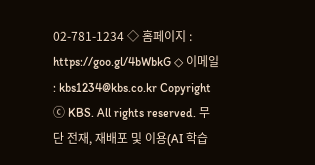02-781-1234 ◇ 홈페이지 : https://goo.gl/4bWbkG ◇ 이메일 : kbs1234@kbs.co.kr Copyright ⓒ KBS. All rights reserved. 무단 전재, 재배포 및 이용(AI 학습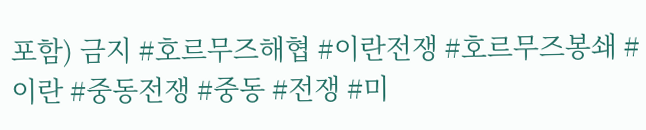포함) 금지 #호르무즈해협 #이란전쟁 #호르무즈봉쇄 #이란 #중동전쟁 #중동 #전쟁 #미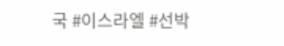국 #이스라엘 #선박